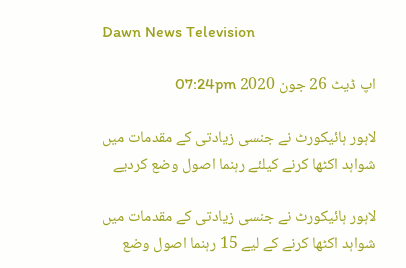Dawn News Television

اپ ڈیٹ 26 جون 2020 07:24pm

لاہور ہائیکورٹ نے جنسی زیادتی کے مقدمات میں شواہد اکٹھا کرنے کیلئے رہنما اصول وضع کردیے

لاہور ہائیکورٹ نے جنسی زیادتی کے مقدمات میں شواہد اکٹھا کرنے کے لیے 15 رہنما اصول وضع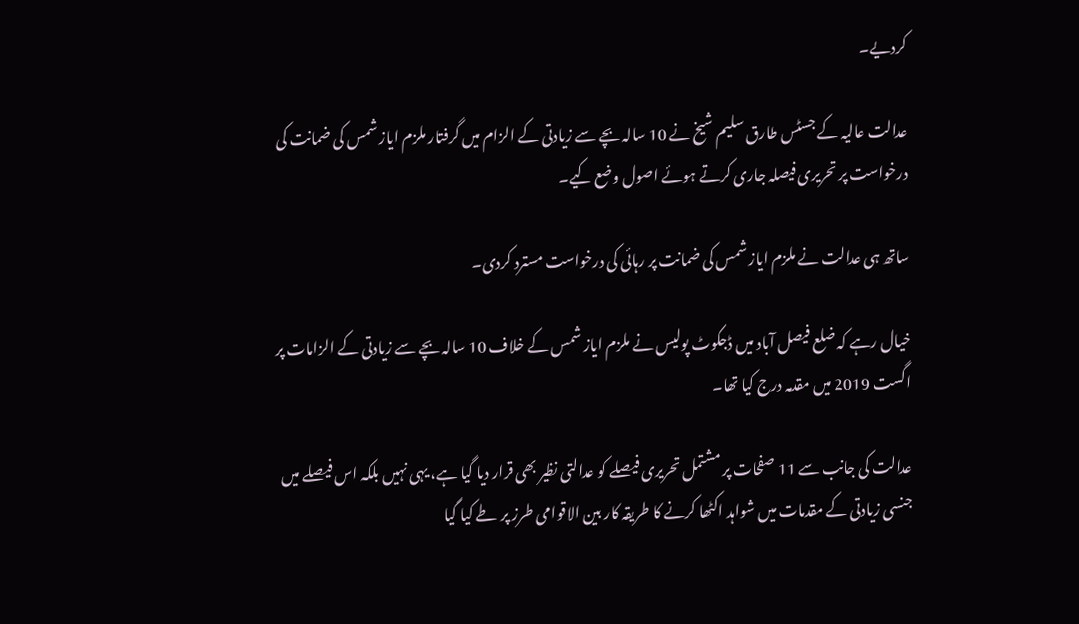کردیے۔

عدالت عالیہ کے جسٹس طارق سلیم شیخ نے 10 سالہ بچے سے زیادتی کے الزام میں گرفتار ملزم ایاز شمس کی ضمانت کی درخواست پر تحریری فیصلہ جاری کرتے ہوئے اصول وضع کیے۔

ساتھ ہی عدالت نے ملزم ایاز شمس کی ضمانت پر رہائی کی درخواست مسترد کردی۔

خیال رہے کہ ضلع فیصل آباد میں ڈجکوٹ پولیس نے ملزم ایاز شمس کے خلاف 10 سالہ بچے سے زیادتی کے الزامات پر اگست 2019 میں مقدمہ درج کیا تھا۔

عدالت کی جانب سے 11 صفحات پر مشتمل تحریری فیصلے کو عدالتی نظیر بھی قرار دیا گیا ہے، یہی نہیں بلکہ اس فیصلے میں جنسی زیادتی کے مقدمات میں شواہد اکٹھا کرنے کا طریقہ کار بین الاقوامی طرز پر طے کیا گیا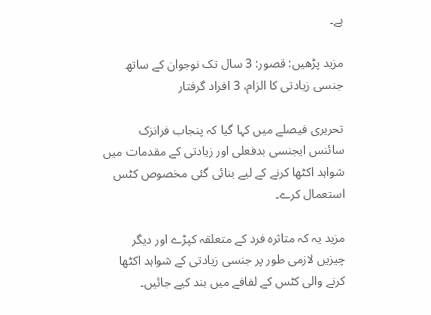ہے۔

مزید پڑھیں: قصور: 3 سال تک نوجوان کے ساتھ جنسی زیادتی کا الزام، 3 افراد گرفتار

تحریری فیصلے میں کہا گیا کہ پنجاب فرانزک سائنس ایجنسی بدفعلی اور زیادتی کے مقدمات میں شواہد اکٹھا کرنے کے لیے بنائی گئی مخصوص کٹس استعمال کرے۔

مزید یہ کہ متاثرہ فرد کے متعلقہ کپڑے اور دیگر چیزیں لازمی طور پر جنسی زیادتی کے شواہد اکٹھا کرنے والی کٹس کے لفافے میں بند کیے جائیں۔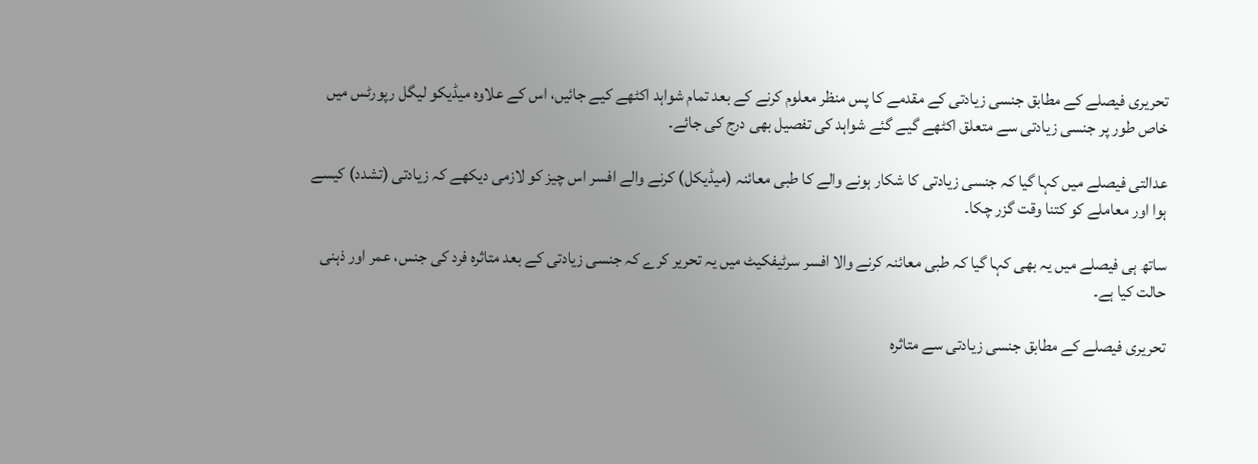تحریری فیصلے کے مطابق جنسی زیادتی کے مقدمے کا پس منظر معلوم کرنے کے بعد تمام شواہد اکٹھے کیے جائیں، اس کے علاوہ میڈیکو لیگل رپورٹس میں خاص طور پر جنسی زیادتی سے متعلق اکٹھے گیے گئے شواہد کی تفصیل بھی درج کی جائے۔

عدالتی فیصلے میں کہا گیا کہ جنسی زیادتی کا شکار ہونے والے کا طبی معائنہ (میڈیکل) کرنے والے افسر اس چیز کو لازمی دیکھے کہ زیادتی (تشدد) کیسے ہوا اور معاملے کو کتنا وقت گزر چکا۔

ساتھ ہی فیصلے میں یہ بھی کہا گیا کہ طبی معائنہ کرنے والا افسر سرٹیفکیٹ میں یہ تحریر کرے کہ جنسی زیادتی کے بعد متاثرہ فرد کی جنس، عمر اور ذہنی حالت کیا ہے۔

تحریری فیصلے کے مطابق جنسی زیادتی سے متاثرہ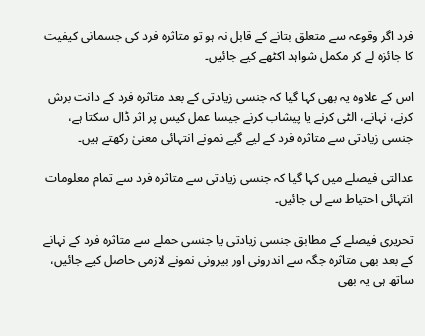فرد اگر وقوعہ سے متعلق بتانے کے قابل نہ ہو تو متاثرہ فرد کی جسمانی کیفیت کا جائزہ لے کر مکمل شواہد اکٹھے کیے جائیں۔

اس کے علاوہ یہ بھی کہا گیا کہ جنسی زیادتی کے بعد متاثرہ فرد کے دانت برش کرنے، نہانے، الٹی کرنے یا پیشاب کرنے جیسا عمل کیس پر اثر ڈال سکتا ہے، جنسی زیادتی سے متاثرہ فرد کے لیے گیے نمونے انتہائی معنیٰ رکھتے ہیں۔

عدالتی فیصلے میں کہا گیا کہ جنسی زیادتی سے متاثرہ فرد سے تمام معلومات انتہائی احتیاط سے لی جائیں۔

تحریری فیصلے کے مطابق جنسی زیادتی یا جنسی حملے سے متاثرہ فرد کے نہانے کے بعد بھی متاثرہ جگہ سے اندرونی اور بیرونی نمونے لازمی حاصل کیے جائیں، ساتھ ہی یہ بھی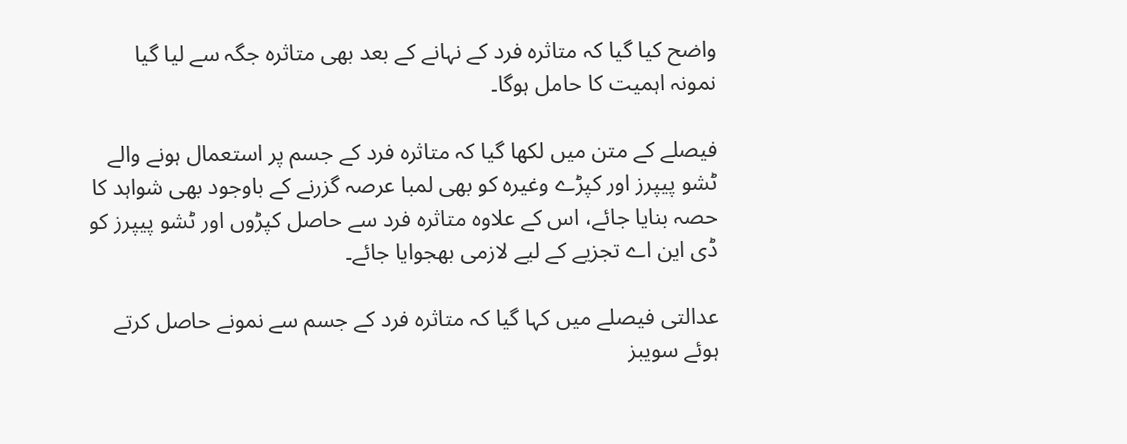واضح کیا گیا کہ متاثرہ فرد کے نہانے کے بعد بھی متاثرہ جگہ سے لیا گیا نمونہ اہمیت کا حامل ہوگا۔

فیصلے کے متن میں لکھا گیا کہ متاثرہ فرد کے جسم پر استعمال ہونے والے ٹشو پیپرز اور کپڑے وغیرہ کو بھی لمبا عرصہ گزرنے کے باوجود بھی شواہد کا حصہ بنایا جائے، اس کے علاوہ متاثرہ فرد سے حاصل کپڑوں اور ٹشو پیپرز کو ڈی این اے تجزیے کے لیے لازمی بھجوایا جائے۔

عدالتی فیصلے میں کہا گیا کہ متاثرہ فرد کے جسم سے نمونے حاصل کرتے ہوئے سویبز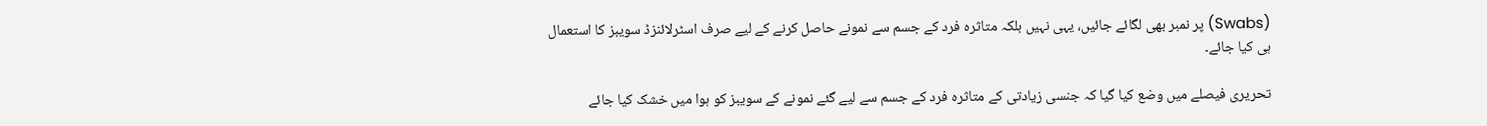(Swabs) پر نمبر بھی لگائے جائیں، یہی نہیں بلکہ متاثرہ فرد کے جسم سے نمونے حاصل کرنے کے لیے صرف اسٹرلائنزڈ سویبز کا استعمال ہی کیا جائے۔

تحریری فیصلے میں وضع کیا گیا کہ جنسی زیادتی کے متاثرہ فرد کے جسم سے لیے گئے نمونے کے سویبز کو ہوا میں خشک کیا جائے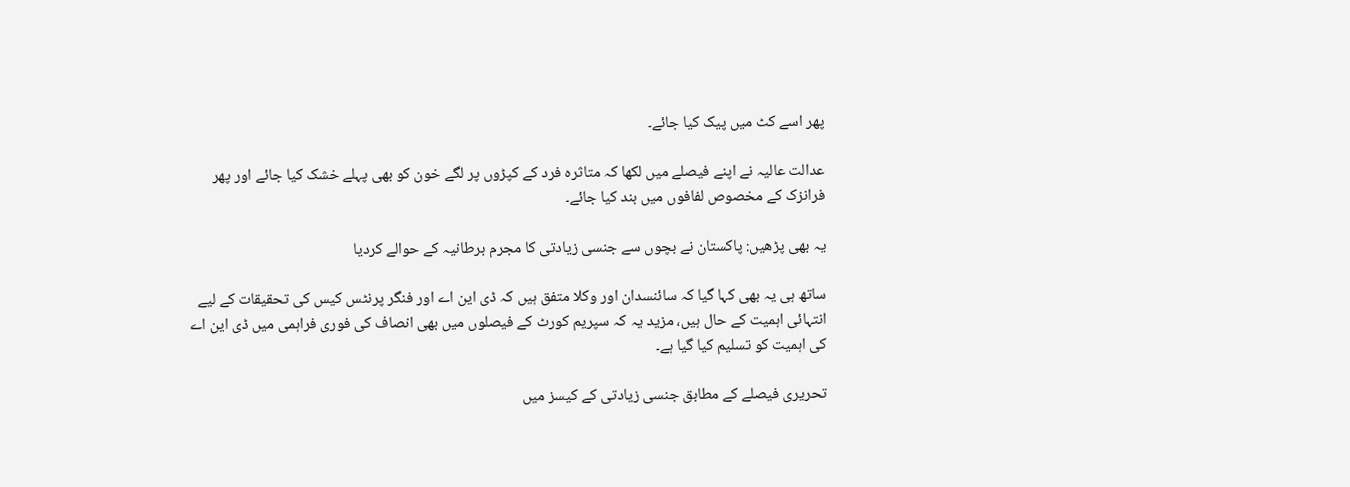پھر اسے کٹ میں پیک کیا جائے۔

عدالت عالیہ نے اپنے فیصلے میں لکھا کہ متاثرہ فرد کے کپڑوں پر لگے خون کو بھی پہلے خشک کیا جائے اور پھر فرانزک کے مخصوص لفافوں میں بند کیا جائے۔

یہ بھی پڑھیں: پاکستان نے بچوں سے جنسی زیادتی کا مجرم برطانیہ کے حوالے کردیا

ساتھ ہی یہ بھی کہا گیا کہ سائنسدان اور وکلا متفق ہیں کہ ڈی این اے اور فنگر پرنٹس کیس کی تحقیقات کے لیے انتہائی اہمیت کے حال ہیں، مزید یہ کہ سپریم کورٹ کے فیصلوں میں بھی انصاف کی فوری فراہمی میں ڈی این اے کی اہمیت کو تسلیم کیا گیا ہے۔

تحریری فیصلے کے مطابق جنسی زیادتی کے کیسز میں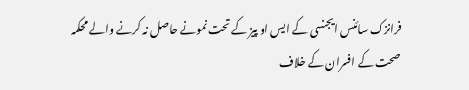فرانزک سائنس ایجنسی کے ایس او پیز کے تحت نمونے حاصل نہ کرنے والے محکمہ صحت کے افسران کے خلاف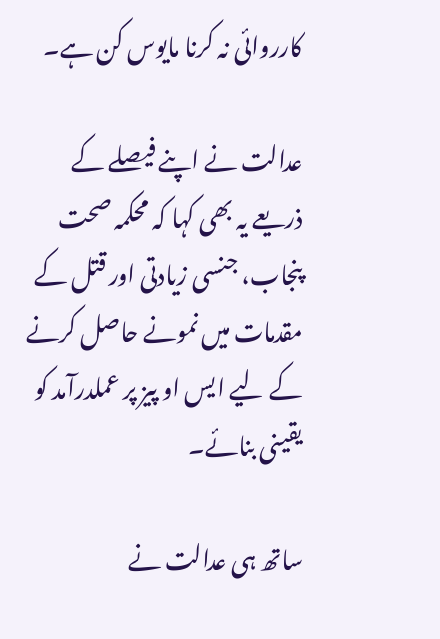کارروائی نہ کرنا مایوس کن ہے۔

عدالت نے اپنے فیصلے کے ذریعے یہ بھی کہا کہ محکمہ صحت پنجاب، جنسی زیادتی اور قتل کے مقدمات میں نمونے حاصل کرنے کے لیے ایس او پیز پر عملدرآمد کو یقینی بنائے۔

ساتھ ہی عدالت نے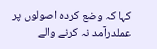کہا کہ وضع کردہ اصولوں پر عملدرآمد نہ کرنے والے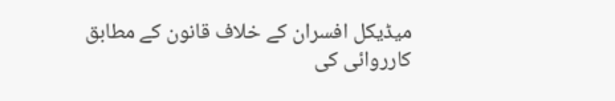میڈیکل افسران کے خلاف قانون کے مطابق کارروائی کی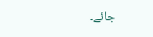جائے۔